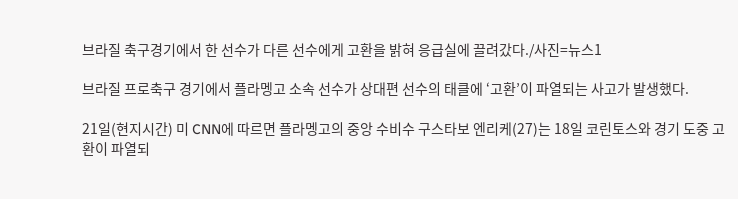브라질 축구경기에서 한 선수가 다른 선수에게 고환을 밝혀 응급실에 끌려갔다./사진=뉴스1

브라질 프로축구 경기에서 플라멩고 소속 선수가 상대편 선수의 태클에 ‘고환’이 파열되는 사고가 발생했다.

21일(현지시간) 미 CNN에 따르면 플라멩고의 중앙 수비수 구스타보 엔리케(27)는 18일 코린토스와 경기 도중 고환이 파열되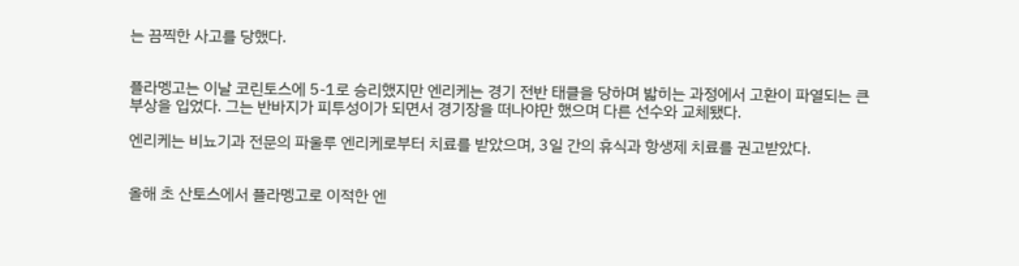는 끔찍한 사고를 당했다.


플라멩고는 이날 코린토스에 5-1로 승리했지만 엔리케는 경기 전반 태클을 당하며 밟히는 과정에서 고환이 파열되는 큰 부상을 입었다. 그는 반바지가 피투성이가 되면서 경기장을 떠나야만 했으며 다른 선수와 교체됐다.

엔리케는 비뇨기과 전문의 파울루 엔리케로부터 치료를 받았으며, 3일 간의 휴식과 항생제 치료를 권고받았다.


올해 초 산토스에서 플라멩고로 이적한 엔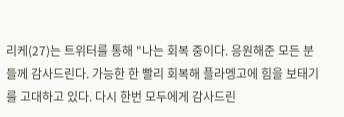리케(27)는 트위터를 통해 "나는 회복 중이다. 응원해준 모든 분들께 감사드린다. 가능한 한 빨리 회복해 플라멩고에 힘을 보태기를 고대하고 있다. 다시 한번 모두에게 감사드린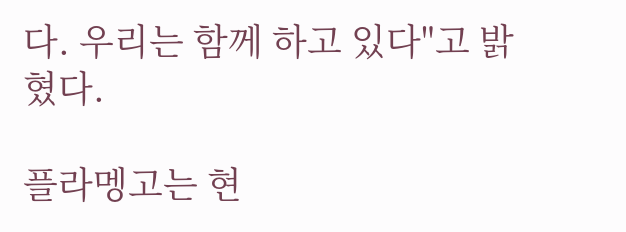다. 우리는 함께 하고 있다"고 밝혔다.

플라멩고는 현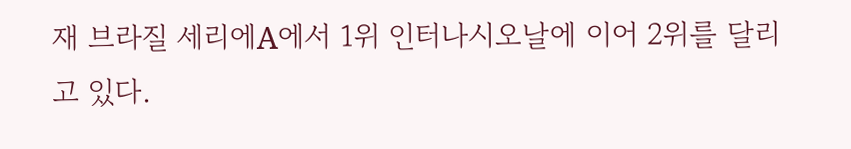재 브라질 세리에A에서 1위 인터나시오날에 이어 2위를 달리고 있다.